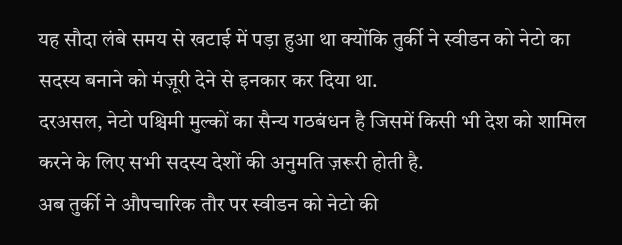यह सौदा लंबे समय से खटाई में पड़ा हुआ था क्योंकि तुर्की ने स्वीडन को नेटो का सदस्य बनाने को मंज़ूरी देने से इनकार कर दिया था.
दरअसल, नेटो पश्चिमी मुल्कों का सैन्य गठबंधन है जिसमें किसी भी देश को शामिल करने के लिए सभी सदस्य देशों की अनुमति ज़रूरी होती है.
अब तुर्की ने औपचारिक तौर पर स्वीडन को नेटो की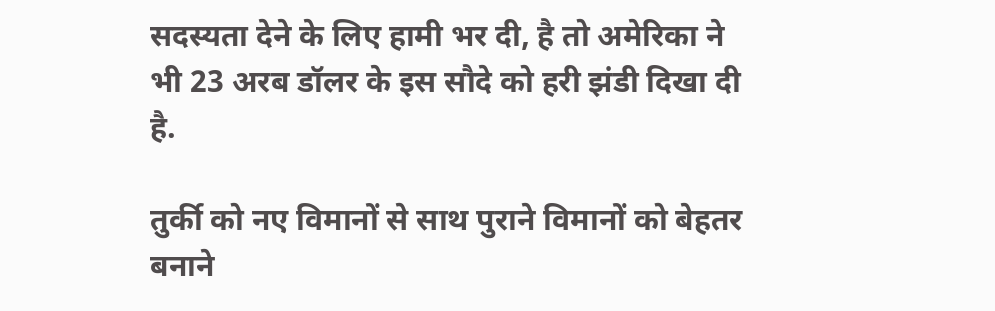सदस्यता देने के लिए हामी भर दी, है तो अमेरिका ने भी 23 अरब डॉलर के इस सौदे को हरी झंडी दिखा दी है.

तुर्की को नए विमानों से साथ पुराने विमानों को बेहतर बनाने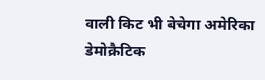वाली किट भी बेचेगा अमेरिका
डेमोक्रैटिक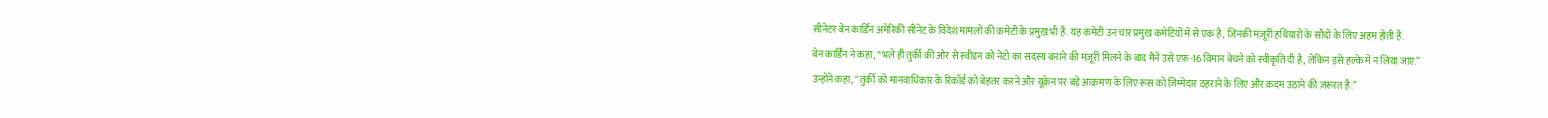सीनेटर बेन कार्डिन अमेरिकी सीनेट के विदेश मामलों की कमेटी के प्रमुख भी हैं. यह कमेटी उन चार प्रमुख कमेटियों में से एक है, जिनकी मंज़ूरी हथियारों के सौदों के लिए अहम होती है.
बेन कार्डिन ने कहा, “भले ही तुर्की की ओर से स्वीडन को नेटो का सदस्य बनाने की मंज़ूरी मिलने के बाद मैंने उसे एफ़-16 विमान बेचने को स्वीकृति दी है, लेकिन इसे हल्के में न लिया जाए.”
उन्होंने कहा, “तुर्की को मानवाधिकार के रिकॉर्ड को बेहतर करने और यूक्रेन पर बड़े आक्रमण के लिए रूस को ज़िम्मेदार ठहराने के लिए और क़दम उठाने की ज़रूरत है.”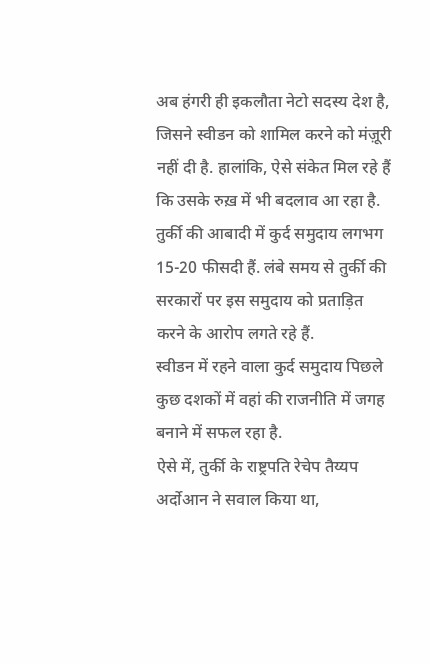अब हंगरी ही इकलौता नेटो सदस्य देश है, जिसने स्वीडन को शामिल करने को मंज़ूरी नहीं दी है. हालांकि, ऐसे संकेत मिल रहे हैं कि उसके रुख़ में भी बदलाव आ रहा है.
तुर्की की आबादी में कुर्द समुदाय लगभग 15-20 फीसदी हैं. लंबे समय से तुर्की की सरकारों पर इस समुदाय को प्रताड़ित करने के आरोप लगते रहे हैं.
स्वीडन में रहने वाला कुर्द समुदाय पिछले कुछ दशकों में वहां की राजनीति में जगह बनाने में सफल रहा है.
ऐसे में, तुर्की के राष्ट्रपति रेचेप तैय्यप अर्दोआन ने सवाल किया था,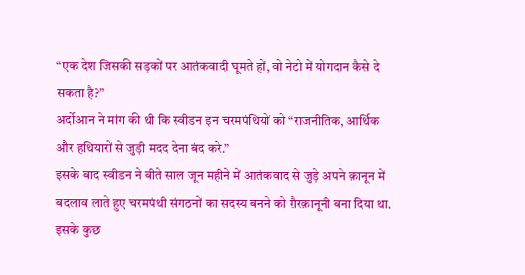“एक देश जिसकी सड़कों पर आतंकवादी घूमते हों, वो नेटो में योगदान कैसे दे सकता है?”
अर्दोआन ने मांग की थी कि स्वीडन इन चरमपंथियों को “राजनीतिक, आर्थिक और हथियारों से जुड़ी मदद देना बंद करे.”
इसके बाद स्वीडन ने बीते साल जून महीने में आतंकवाद से जुड़े अपने क़ानून में बदलाव लाते हुए चरमपंथी संगठनों का सदस्य बनने को ग़ैरक़ानूनी बना दिया था.
इसके कुछ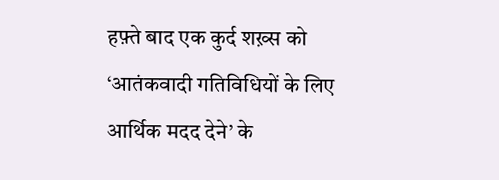हफ़्ते बाद एक कुर्द शख़्स को ‘आतंकवादी गतिविधियों के लिए आर्थिक मदद देने’ के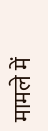मामले में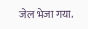जेल भेजा गया.